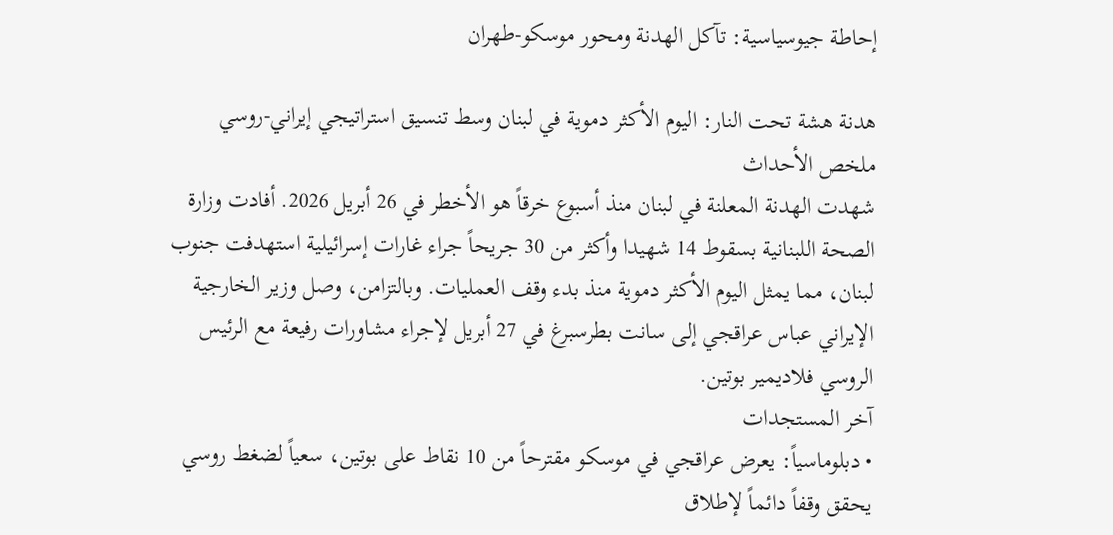إحاطة جيوسياسية: تآكل الهدنة ومحور موسكو-طهران

هدنة هشة تحت النار: اليوم الأكثر دموية في لبنان وسط تنسيق استراتيجي إيراني-روسي
ملخص الأحداث
شهدت الهدنة المعلنة في لبنان منذ أسبوع خرقاً هو الأخطر في 26 أبريل 2026. أفادت وزارة الصحة اللبنانية بسقوط 14 شهيدا وأكثر من 30 جريحاً جراء غارات إسرائيلية استهدفت جنوب لبنان، مما يمثل اليوم الأكثر دموية منذ بدء وقف العمليات. وبالتزامن، وصل وزير الخارجية الإيراني عباس عراقجي إلى سانت بطرسبرغ في 27 أبريل لإجراء مشاورات رفيعة مع الرئيس الروسي فلاديمير بوتين.
آخر المستجدات
• دبلوماسياً: يعرض عراقجي في موسكو مقترحاً من 10 نقاط على بوتين، سعياً لضغط روسي يحقق وقفاً دائماً لإطلاق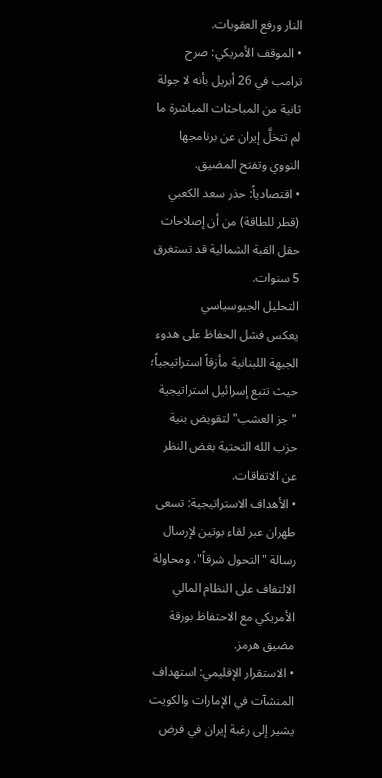النار ورفع العقوبات.
• الموقف الأمريكي: صرح ترامب في 26 أبريل بأنه لا جولة ثانية من المباحثات المباشرة ما لم تتخلَّ إيران عن برنامجها النووي وتفتح المضيق.
• اقتصادياً: حذر سعد الكعبي (قطر للطاقة) من أن إصلاحات حقل القبة الشمالية قد تستغرق 5 سنوات.
التحليل الجيوسياسي
يعكس فشل الحفاظ على هدوء الجبهة اللبنانية مأزقاً استراتيجياً؛ حيث تتبع إسرائيل استراتيجية "جز العشب" لتقويض بنية حزب الله التحتية بغض النظر عن الاتفاقات.
• الأهداف الاستراتيجية: تسعى طهران عبر لقاء بوتين لإرسال رسالة "التحول شرقاً"، ومحاولة الالتفاف على النظام المالي الأمريكي مع الاحتفاظ بورقة مضيق هرمز.
• الاستقرار الإقليمي: استهداف المنشآت في الإمارات والكويت يشير إلى رغبة إيران في فرض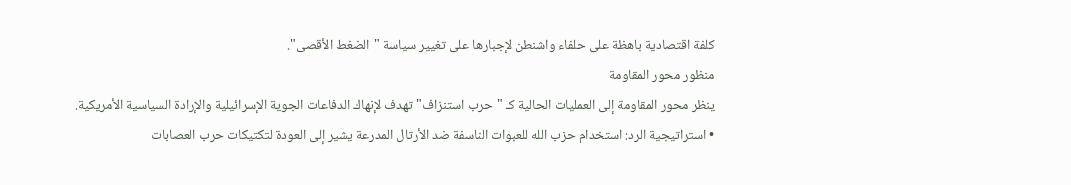كلفة اقتصادية باهظة على حلفاء واشنطن لإجبارها على تغيير سياسة "الضغط الأقصى".
منظور محور المقاومة
ينظر محور المقاومة إلى العمليات الحالية كـ "حرب استنزاف" تهدف لإنهاك الدفاعات الجوية الإسرائيلية والإرادة السياسية الأمريكية.
• استراتيجية الرد: استخدام حزب الله للعبوات الناسفة ضد الأرتال المدرعة يشير إلى العودة لتكتيكات حرب العصابات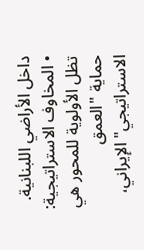داخل الأراضي اللبنانية.
• المخاوف الاستراتيجية: تظل الأولوية للمحور هي حماية "العمق الاستراتيجي" الإيراني،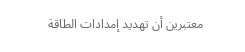معتبرين أن تهديد إمدادات الطاقة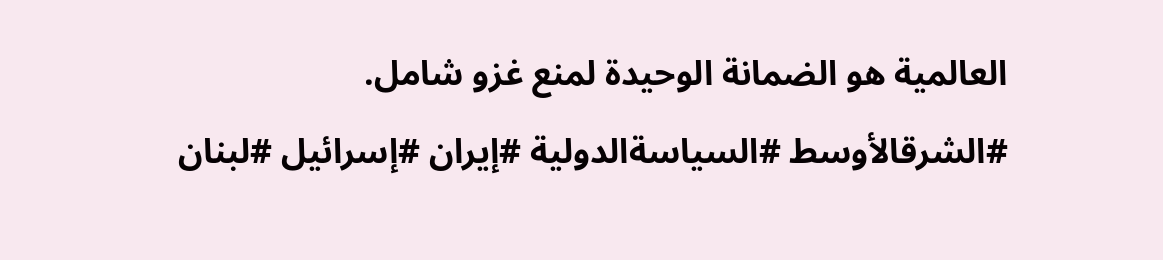العالمية هو الضمانة الوحيدة لمنع غزو شامل.
#الشرقالأوسط #السياسةالدولية #إيران #إسرائيل #لبنان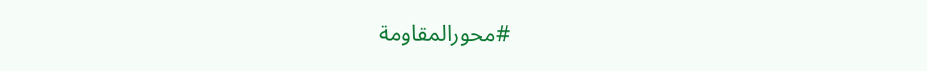#محورالمقاومة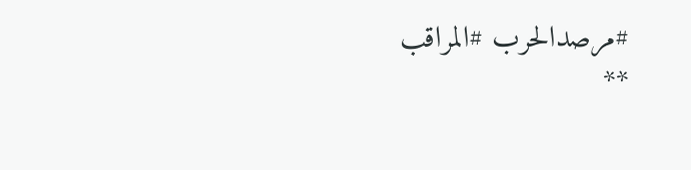#مرصدالحرب #المراقب
**